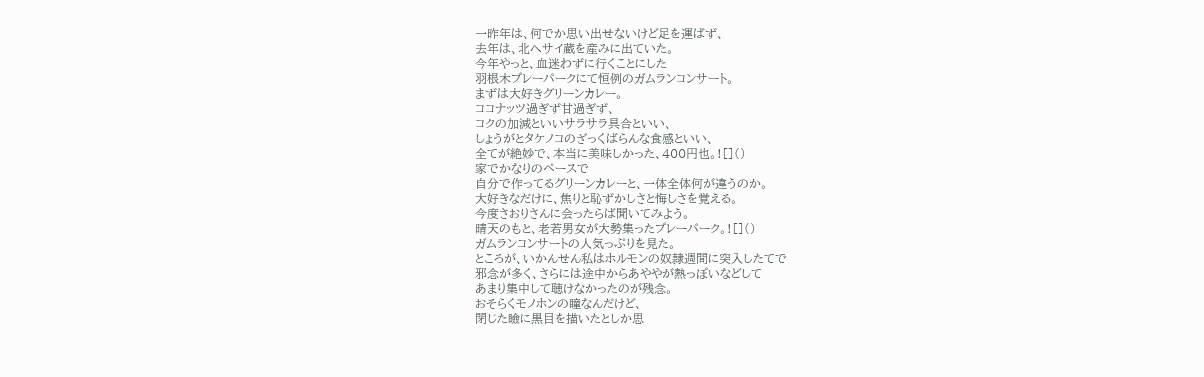一昨年は、何でか思い出せないけど足を運ばず、
去年は、北へサイ蔵を産みに出ていた。
今年やっと、血迷わずに行くことにした
羽根木プレーパークにて恒例のガムランコンサート。
まずは大好きグリーンカレー。
ココナッツ過ぎず甘過ぎず、
コクの加減といいサラサラ具合といい、
しょうがとタケノコのざっくばらんな食感といい、
全てが絶妙で、本当に美味しかった、400円也。![]()
家でかなりのペースで
自分で作ってるグリーンカレーと、一体全体何が違うのか。
大好きなだけに、焦りと恥ずかしさと悔しさを覚える。
今度さおりさんに会ったらば聞いてみよう。
晴天のもと、老若男女が大勢集ったプレーパーク。![]()
ガムランコンサートの人気っぷりを見た。
ところが、いかんせん私はホルモンの奴隷週間に突入したてで
邪念が多く、さらには途中からあややが熱っぽいなどして
あまり集中して聴けなかったのが残念。
おそらくモノホンの瞳なんだけど、
閉じた瞼に黒目を描いたとしか思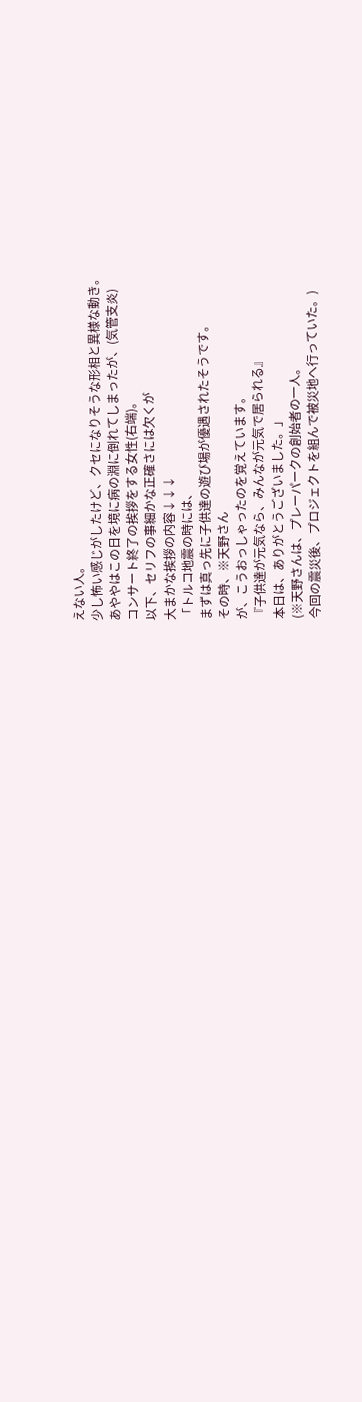えない人。
少し怖い感じがしたけど、クセになりそうな形相と異様な動き。
あややはこの日を境に病の淵に倒れてしまったが、(気管支炎)
コンサート終了の挨拶をする女性(右端)。
以下、セリフの事細かな正確さには欠くが
大まかな挨拶の内容↓↓↓
「トルコ地震の時には、
まずは真っ先に子供達の遊び場が優遇されたそうです。
その時、※天野さん
が、こうおっしゃったのを覚えています。
『子供達が元気なら、みんなが元気で居られる』
本日は、ありがとうございました。」
(※天野さんは、プレーパークの創始者の一人。
今回の震災後、プロジェクトを組んで被災地へ行っていた。)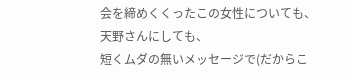会を締めくくったこの女性についても、天野さんにしても、
短くムダの無いメッセージで(だからこ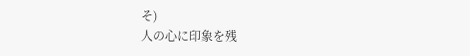そ)
人の心に印象を残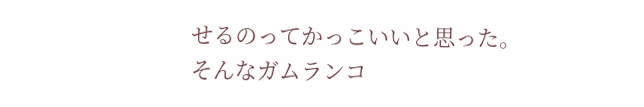せるのってかっこいいと思った。
そんなガムランコ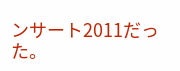ンサート2011だった。